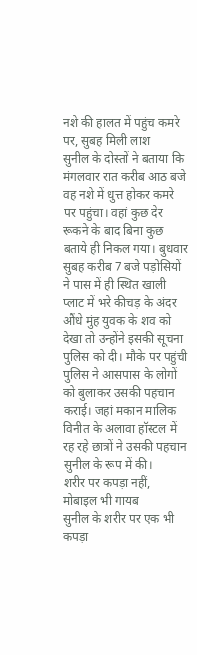नशे की हालत में पहुंच कमरे पर, सुबह मिली लाश
सुनील के दोस्तों ने बताया कि मंगलवार रात करीब आठ बजे वह नशे में धुत्त होकर कमरे पर पहुंचा। वहां कुछ देर रूकने के बाद बिना कुछ बताये ही निकल गया। बुधवार सुबह करीब 7 बजे पड़ोसियों ने पास में ही स्थित खाली प्लाट में भरे कीचड़ के अंदर औंधे मुंह युवक के शव को देखा तो उन्होंने इसकी सूचना पुलिस को दी। मौके पर पहुंची पुलिस ने आसपास के लोगों को बुलाकर उसकी पहचान कराई। जहां मकान मालिक विनीत के अलावा हॉस्टल में रह रहे छात्रों ने उसकी पहचान सुनील के रूप में की।
शरीर पर कपड़ा नहीं, मोबाइल भी गायब
सुनील के शरीर पर एक भी कपड़ा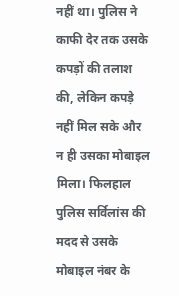नहीं था। पुलिस ने काफी देर तक उसके कपड़ों की तलाश की, लेकिन कपड़े नहीं मिल सके और न ही उसका मोबाइल मिला। फिलहाल पुलिस सर्विलांस की मदद से उसके मोबाइल नंबर के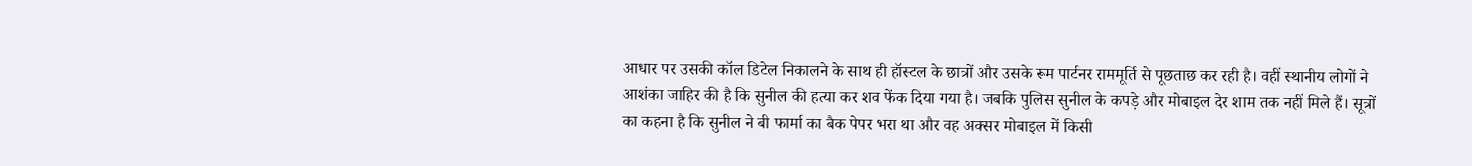आधार पर उसकी कॉल डिटेल निकालने के साथ ही हॉस्टल के छात्रों और उसके रूम पार्टनर राममूर्ति से पूछताछ कर रही है। वहीं स्थानीय लोगों ने आशंका जाहिर की है कि सुनील की हत्या कर शव फेंक दिया गया है। जबकि पुलिस सुनील के कपड़े और मोबाइल देर शाम तक नहीं मिले हैं। सूत्रों का कहना है कि सुनील ने बी फार्मा का बैक पेपर भरा था और वह अक्सर मोबाइल में किसी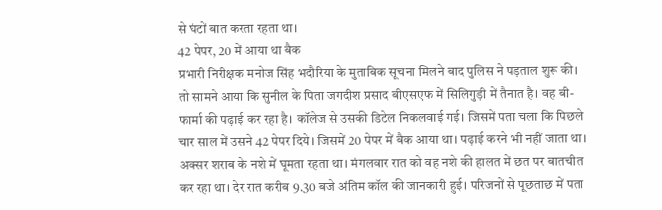से घंटों बात करता रहता था।
42 पेपर, 20 में आया था बैक
प्रभारी निरीक्षक मनोज सिंह भदौरिया के मुताबिक सूचना मिलने बाद पुलिस ने पड़ताल शुरू की। तो सामने आया कि सुनील के पिता जगदीश प्रसाद बीएसएफ में सिलिगुड़ी में तैनात है। वह बी-फार्मा की पढ़ाई कर रहा है। कॉलेज से उसकी डिटेल निकलवाई गई। जिसमें पता चला कि पिछले चार साल में उसने 42 पेपर दिये। जिसमें 20 पेपर में बैक आया था। पढ़ाई करने भी नहीं जाता था। अक्सर शराब के नशे में घूमता रहता था। मंगलवार रात को वह नशे की हालत में छत पर बातचीत कर रहा था। देर रात करीब 9.30 बजे अंतिम कॉल की जानकारी हुई। परिजनों से पूछताछ में पता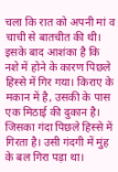चला कि रात को अपनी मां व चाची से बातचीत की थी। इसके बाद आशंका है कि नशे में होने के कारण पिछले हिस्से में गिर गया। किराए के मकान में है, उसकी के पास एक मिठाई की दुकान है। जिसका गंदा पिछले हिस्से में गिरता है। उसी गंदगी में मुंह के बल गिरा पड़ा था।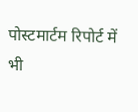पोस्टमार्टम रिपोर्ट में भी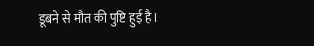डूबने से मौत की पुष्टि हुई है।